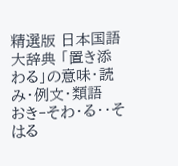精選版 日本国語大辞典 「置き添わる」の意味・読み・例文・類語
おき‐そわ・る‥そはる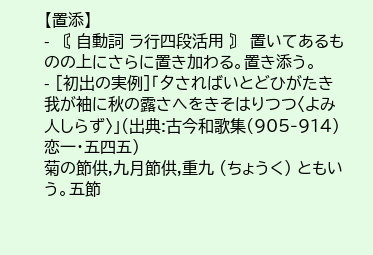【置添】
- 〘 自動詞 ラ行四段活用 〙 置いてあるものの上にさらに置き加わる。置き添う。
- [初出の実例]「夕さればいとどひがたき我が袖に秋の露さへをきそはりつつ〈よみ人しらず〉」(出典:古今和歌集(905‐914)恋一・五四五)
菊の節供,九月節供,重九 (ちょうく) ともいう。五節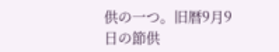供の一つ。旧暦9月9日の節供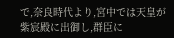で,奈良時代より,宮中では天皇が紫宸殿に出御し,群臣に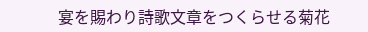宴を賜わり詩歌文章をつくらせる菊花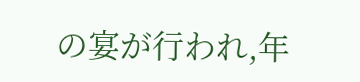の宴が行われ,年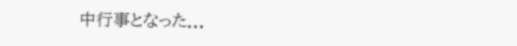中行事となった...